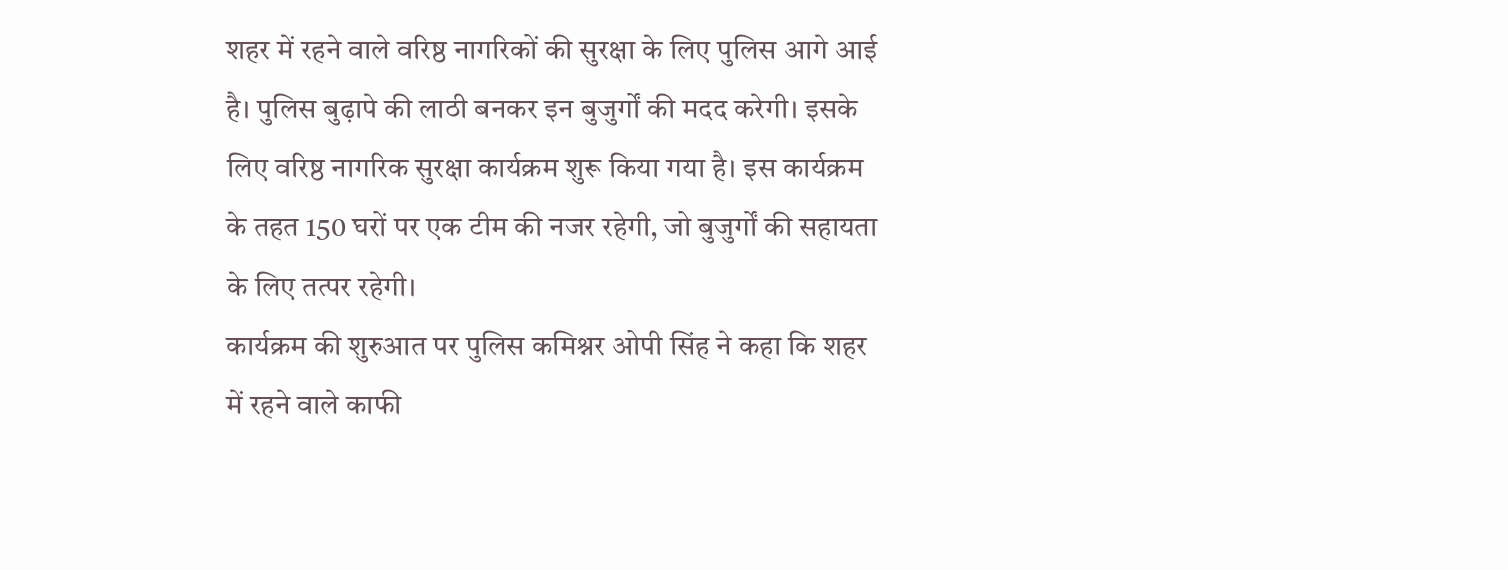शहर में रहने वाले वरिष्ठ नागरिकों की सुरक्षा के लिए पुलिस आगे आई है। पुलिस बुढ़ापे की लाठी बनकर इन बुजुर्गों की मदद करेगी। इसके लिए वरिष्ठ नागरिक सुरक्षा कार्यक्रम शुरू किया गया है। इस कार्यक्रम के तहत 150 घरों पर एक टीम की नजर रहेगी, जो बुजुर्गों की सहायता के लिए तत्पर रहेगी।
कार्यक्रम की शुरुआत पर पुलिस कमिश्नर ओपी सिंह ने कहा कि शहर में रहने वाले काफी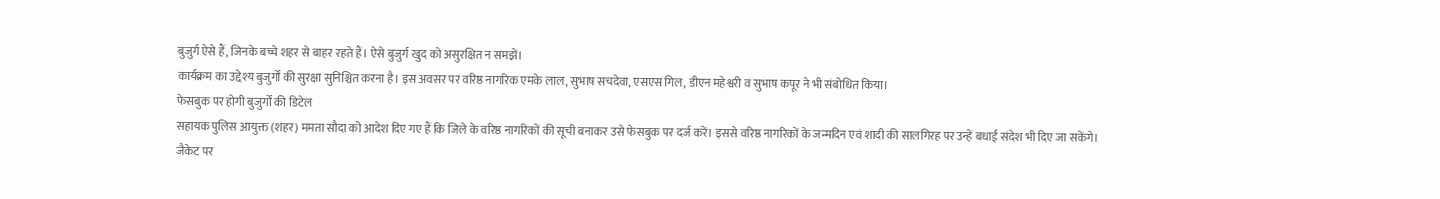बुजुर्ग ऐसे हैं, जिनके बच्चे शहर से बाहर रहते हैं। ऐसे बुजुर्ग खुद को असुरक्षित न समझें।
कार्यक्रम का उद्देश्य बुजुर्गों की सुरक्षा सुनिश्चित करना है। इस अवसर पर वरिष्ठ नागरिक एमके लाल, सुभाष सचदेवा, एसएस गिल, डीएन महेश्वरी व सुभाष कपूर ने भी संबोधित किया।
फेसबुक पर होगी बुजुर्गों की डिटेल
सहायक पुलिस आयुक्त (शहर) ममता सौदा को आदेश दिए गए हैं कि जिले के वरिष्ठ नागरिकों की सूची बनाकर उसे फेसबुक पर दर्ज करें। इससे वरिष्ठ नागरिकों के जन्मदिन एवं शादी की सालगिरह पर उन्हें बधाई संदेश भी दिए जा सकेंगे।
जैकेट पर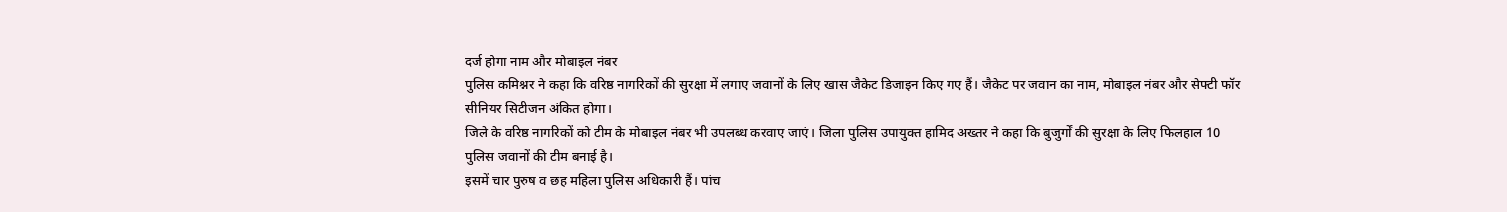दर्ज होगा नाम और मोबाइल नंबर
पुलिस कमिश्नर ने कहा कि वरिष्ठ नागरिकों की सुरक्षा में लगाए जवानों के लिए खास जैकेट डिजाइन किए गए हैं। जैकेट पर जवान का नाम, मोबाइल नंबर और सेफ्टी फॉर सीनियर सिटीजन अंकित होगा।
जिले के वरिष्ठ नागरिकों को टीम के मोबाइल नंबर भी उपलब्ध करवाए जाएं। जिला पुलिस उपायुक्त हामिद अख्तर ने कहा कि बुजुर्गों की सुरक्षा के लिए फिलहाल 10 पुलिस जवानों की टीम बनाई है।
इसमें चार पुरुष व छह महिला पुलिस अधिकारी हैं। पांच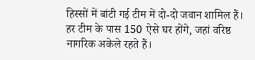हिस्सों में बांटी गई टीम में दो-दो जवान शामिल हैं। हर टीम के पास 150 ऐसे घर होंगे, जहां वरिष्ठ नागरिक अकेले रहते हैं।